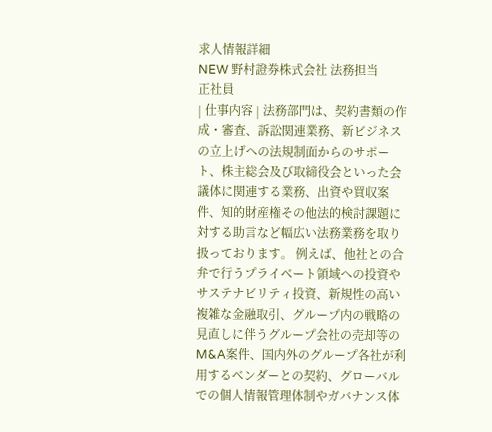求人情報詳細
NEW 野村證券株式会社 法務担当
正社員
| 仕事内容 | 法務部門は、契約書類の作成・審査、訴訟関連業務、新ビジネスの立上げへの法規制面からのサポート、株主総会及び取締役会といった会議体に関連する業務、出資や買収案件、知的財産権その他法的検討課題に対する助言など幅広い法務業務を取り扱っております。 例えば、他社との合弁で行うプライベート領域への投資やサステナビリティ投資、新規性の高い複雑な金融取引、グループ内の戦略の見直しに伴うグループ会社の売却等のM&A案件、国内外のグループ各社が利用するベンダーとの契約、グローバルでの個人情報管理体制やガバナンス体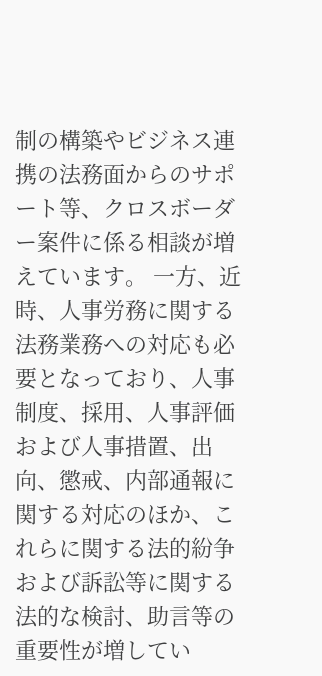制の構築やビジネス連携の法務面からのサポート等、クロスボーダー案件に係る相談が増えています。 一方、近時、人事労務に関する法務業務への対応も必要となっており、人事制度、採用、人事評価および人事措置、出向、懲戒、内部通報に関する対応のほか、これらに関する法的紛争および訴訟等に関する法的な検討、助言等の重要性が増してい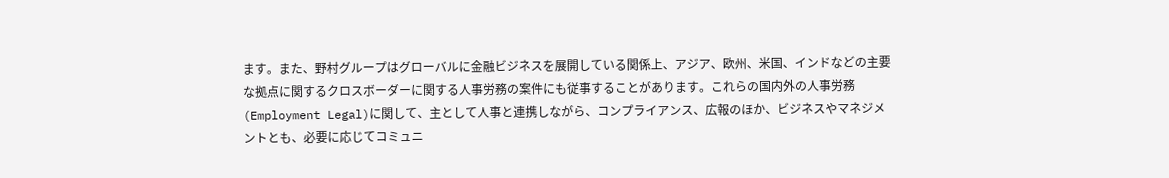ます。また、野村グループはグローバルに金融ビジネスを展開している関係上、アジア、欧州、米国、インドなどの主要な拠点に関するクロスボーダーに関する人事労務の案件にも従事することがあります。これらの国内外の人事労務(Employment Legal)に関して、主として人事と連携しながら、コンプライアンス、広報のほか、ビジネスやマネジメントとも、必要に応じてコミュニ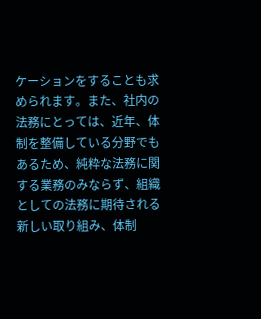ケーションをすることも求められます。また、社内の法務にとっては、近年、体制を整備している分野でもあるため、純粋な法務に関する業務のみならず、組織としての法務に期待される新しい取り組み、体制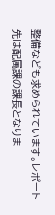整備なども求められています。レポート先は配属課の課長となりま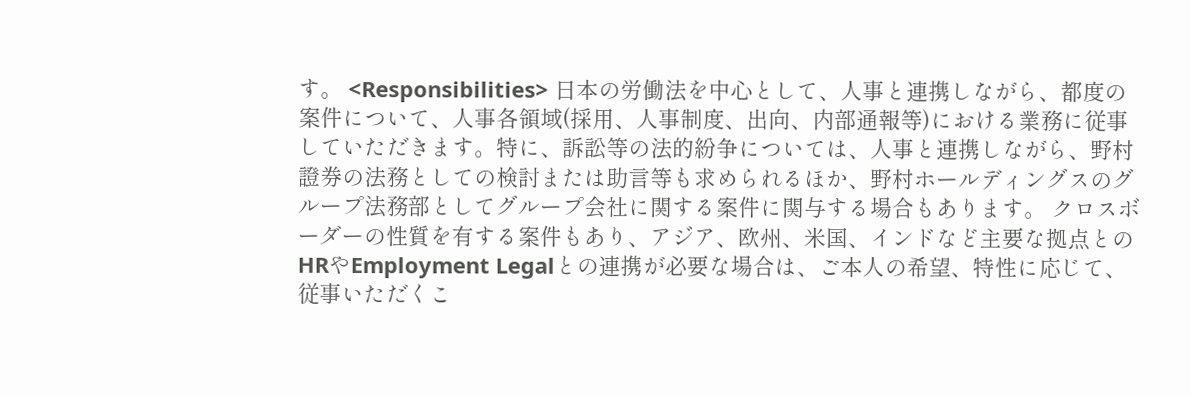す。 <Responsibilities> 日本の労働法を中心として、人事と連携しながら、都度の案件について、人事各領域(採用、人事制度、出向、内部通報等)における業務に従事していただきます。特に、訴訟等の法的紛争については、人事と連携しながら、野村證券の法務としての検討または助言等も求められるほか、野村ホールディングスのグループ法務部としてグループ会社に関する案件に関与する場合もあります。 クロスボーダーの性質を有する案件もあり、アジア、欧州、米国、インドなど主要な拠点とのHRやEmployment Legalとの連携が必要な場合は、ご本人の希望、特性に応じて、従事いただくこ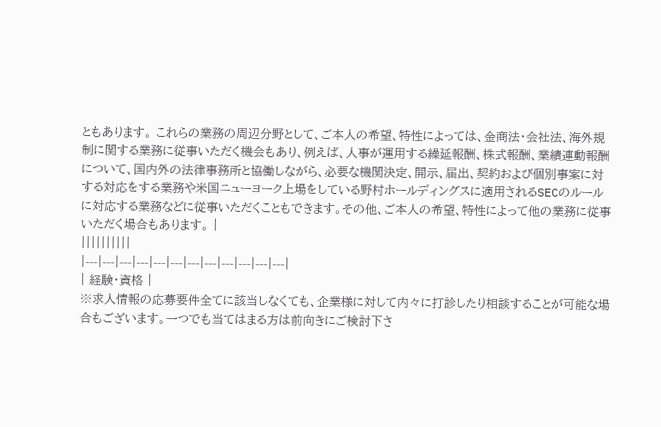ともあります。 これらの業務の周辺分野として、ご本人の希望、特性によっては、金商法・会社法、海外規制に関する業務に従事いただく機会もあり、例えば、人事が運用する繰延報酬、株式報酬、業績連動報酬について、国内外の法律事務所と協働しながら、必要な機関決定、開示、届出、契約および個別事案に対する対応をする業務や米国ニューヨーク上場をしている野村ホールディングスに適用されるSECのルールに対応する業務などに従事いただくこともできます。その他、ご本人の希望、特性によって他の業務に従事いただく場合もあります。 |
||||||||||
|---|---|---|---|---|---|---|---|---|---|---|---|
| 経験・資格 |
※求人情報の応募要件全てに該当しなくても、企業様に対して内々に打診したり相談することが可能な場合もございます。一つでも当てはまる方は前向きにご検討下さ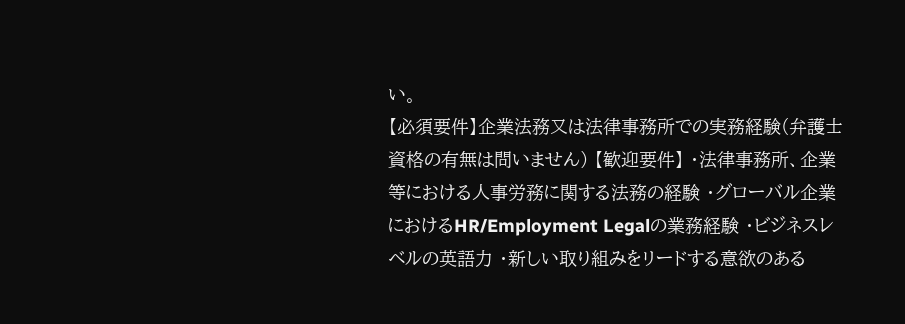い。
【必須要件】企業法務又は法律事務所での実務経験(弁護士資格の有無は問いません) 【歓迎要件】 ・法律事務所、企業等における人事労務に関する法務の経験 ・グローバル企業におけるHR/Employment Legalの業務経験 ・ビジネスレベルの英語力 ・新しい取り組みをリードする意欲のある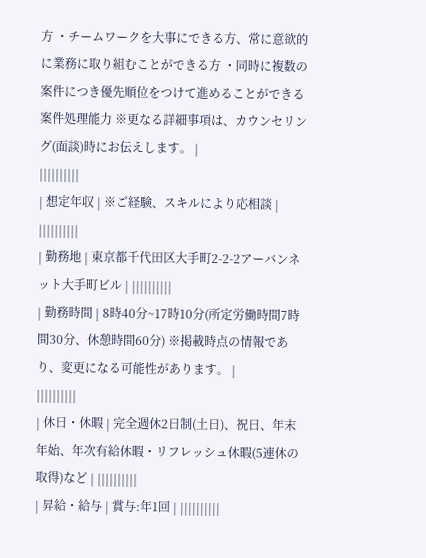方 ・チームワークを大事にできる方、常に意欲的に業務に取り組むことができる方 ・同時に複数の案件につき優先順位をつけて進めることができる案件処理能力 ※更なる詳細事項は、カウンセリング(面談)時にお伝えします。 |
||||||||||
| 想定年収 | ※ご経験、スキルにより応相談 | ||||||||||
| 勤務地 | 東京都千代田区大手町2-2-2アーバンネット大手町ビル | ||||||||||
| 勤務時間 | 8時40分~17時10分(所定労働時間7時間30分、休憩時間60分) ※掲載時点の情報であり、変更になる可能性があります。 |
||||||||||
| 休日・休暇 | 完全週休2日制(土日)、祝日、年末年始、年次有給休暇・リフレッシュ休暇(5連休の取得)など | ||||||||||
| 昇給・給与 | 賞与:年1回 | ||||||||||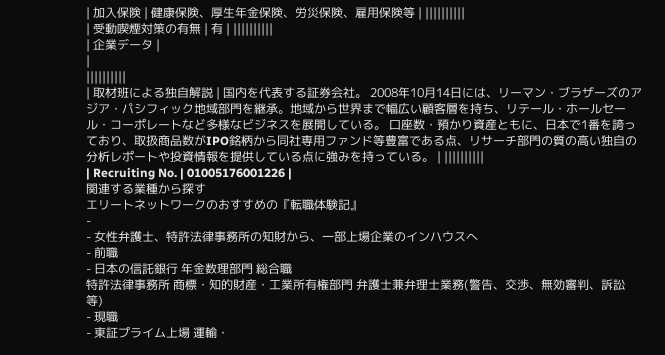| 加入保険 | 健康保険、厚生年金保険、労災保険、雇用保険等 | ||||||||||
| 受動喫煙対策の有無 | 有 | ||||||||||
| 企業データ |
|
||||||||||
| 取材班による独自解説 | 国内を代表する証券会社。 2008年10月14日には、リーマン・ブラザーズのアジア・パシフィック地域部門を継承。地域から世界まで幅広い顧客層を持ち、リテール・ホールセール・コーポレートなど多様なビジネスを展開している。 口座数・預かり資産ともに、日本で1番を誇っており、取扱商品数がIPO銘柄から同社専用ファンド等豊富である点、リサーチ部門の質の高い独自の分析レポートや投資情報を提供している点に強みを持っている。 | ||||||||||
| Recruiting No. | 01005176001226 |
関連する業種から探す
エリートネットワークのおすすめの『転職体験記』
-
- 女性弁護士、特許法律事務所の知財から、一部上場企業のインハウスへ
- 前職
- 日本の信託銀行 年金数理部門 総合職
特許法律事務所 商標・知的財産・工業所有権部門 弁護士兼弁理士業務(警告、交渉、無効審判、訴訟 等)
- 現職
- 東証プライム上場 運輸・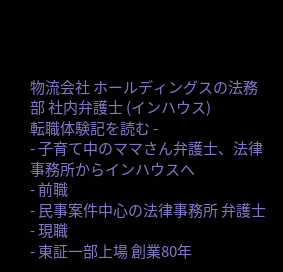物流会社 ホールディングスの法務部 社内弁護士 (インハウス)
転職体験記を読む -
- 子育て中のママさん弁護士、法律事務所からインハウスへ
- 前職
- 民事案件中心の法律事務所 弁護士
- 現職
- 東証一部上場 創業80年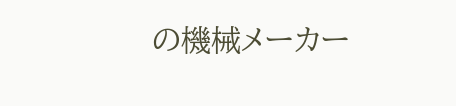の機械メーカー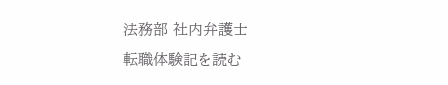法務部 社内弁護士
転職体験記を読む